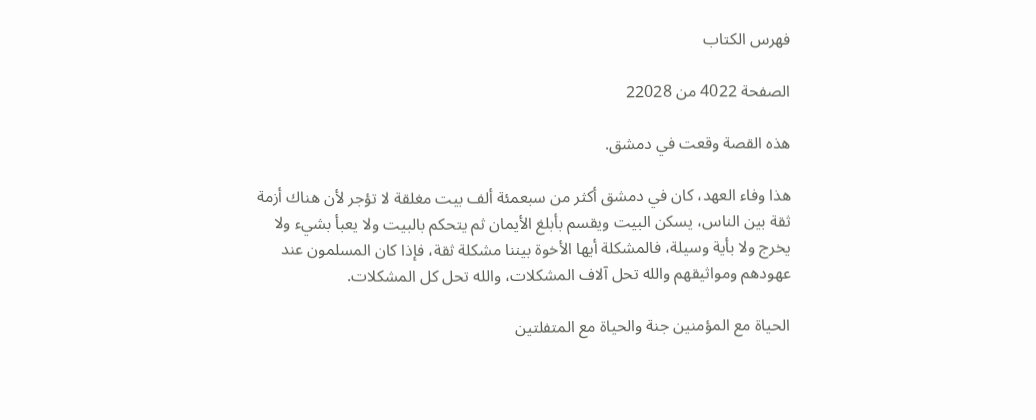فهرس الكتاب

الصفحة 4022 من 22028

هذه القصة وقعت في دمشق.

هذا وفاء العهد، كان في دمشق أكثر من سبعمئة ألف بيت مغلقة لا تؤجر لأن هناك أزمة ثقة بين الناس، يسكن البيت ويقسم بأبلغ الأيمان ثم يتحكم بالبيت ولا يعبأ بشيء ولا يخرج ولا بأية وسيلة، فالمشكلة أيها الأخوة بيننا مشكلة ثقة، فإذا كان المسلمون عند عهودهم ومواثيقهم والله تحل آلاف المشكلات، والله تحل كل المشكلات.

الحياة مع المؤمنين جنة والحياة مع المتفلتين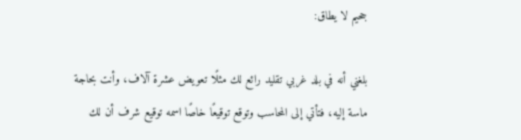جحيم لا يطاق:

بلغني أنه في بلد غربي تقليد رائع لك مثلًا تعويض عشرة آلاف، وأنت بحاجة ماسة إليه، فتأتي إلى المحاسب وتوقع توقيعًا خاصًا اسمه توقيع شرف أن لك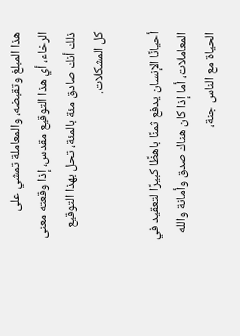هذا المبلغ وتقبضه، والمعاملة تمشي على الرخاء، أي هذا التوقيع مقدس، إذا وقعته معنى ذلك أنك صادق مئة بالمئة، تحل بهذا التوقيع كل المشكلات.

أحيانًا الإنسان يدفع ثمنًا باهظًا كبيرًا لتعقيد في المعاملات، أما إذا كان هناك صدق وأمانة والله الحياة مع الناس جنة،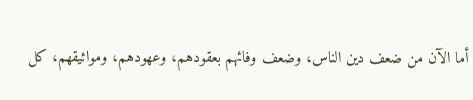أما الآن من ضعف دين الناس، وضعف وفائهم بعقودهم، وعهودهم، ومواثيقهم، كل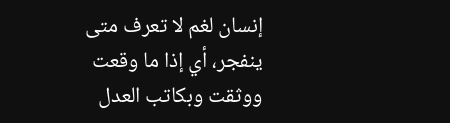إنسان لغم لا تعرف متى ينفجر، أي إذا ما وقعت ووثقت وبكاتب العدل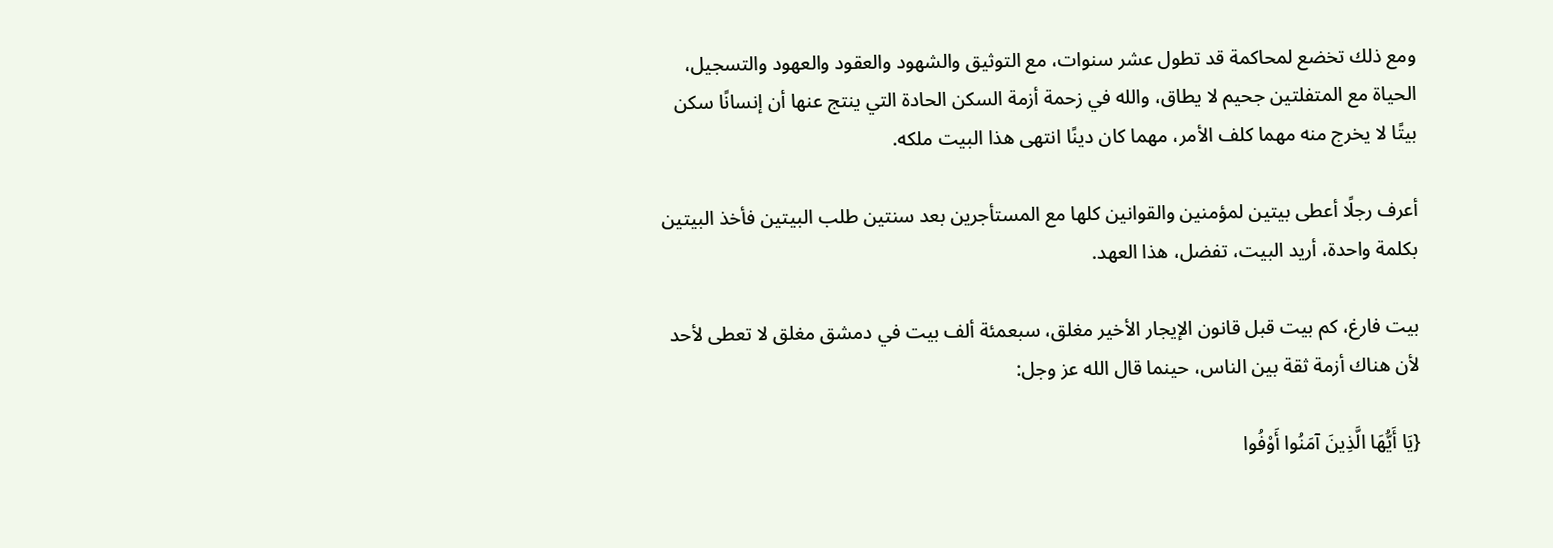ومع ذلك تخضع لمحاكمة قد تطول عشر سنوات، مع التوثيق والشهود والعقود والعهود والتسجيل، الحياة مع المتفلتين جحيم لا يطاق، والله في زحمة أزمة السكن الحادة التي ينتج عنها أن إنسانًا سكن بيتًا لا يخرج منه مهما كلف الأمر، مهما كان دينًا انتهى هذا البيت ملكه.

أعرف رجلًا أعطى بيتين لمؤمنين والقوانين كلها مع المستأجرين بعد سنتين طلب البيتين فأخذ البيتين بكلمة واحدة، أريد البيت، تفضل، هذا العهد.

بيت فارغ، كم بيت قبل قانون الإيجار الأخير مغلق، سبعمئة ألف بيت في دمشق مغلق لا تعطى لأحد لأن هناك أزمة ثقة بين الناس، حينما قال الله عز وجل:

{يَا أَيُّهَا الَّذِينَ آمَنُوا أَوْفُوا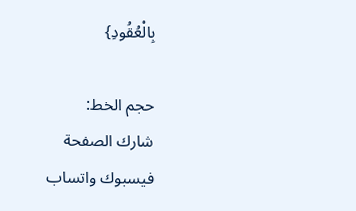بِالْعُقُودِ}

حجم الخط:
شارك الصفحة
فيسبوك واتساب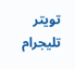تويتر تليجرام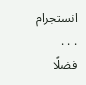انستجرام
. . .
فضلًا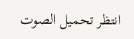انتظر تحميل الصوت